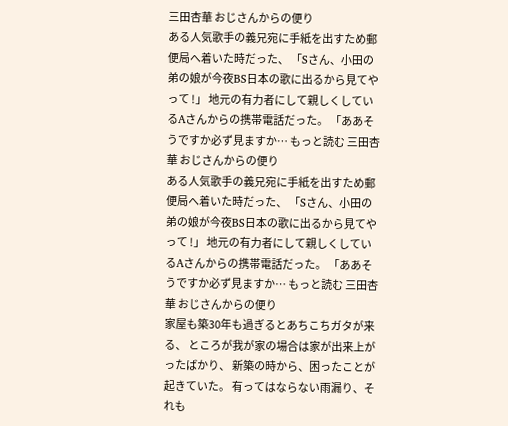三田杏華 おじさんからの便り
ある人気歌手の義兄宛に手紙を出すため郵便局へ着いた時だった、 「Sさん、小田の弟の娘が今夜BS日本の歌に出るから見てやって !」 地元の有力者にして親しくしているAさんからの携帯電話だった。 「ああそうですか必ず見ますか… もっと読む 三田杏華 おじさんからの便り
ある人気歌手の義兄宛に手紙を出すため郵便局へ着いた時だった、 「Sさん、小田の弟の娘が今夜BS日本の歌に出るから見てやって !」 地元の有力者にして親しくしているAさんからの携帯電話だった。 「ああそうですか必ず見ますか… もっと読む 三田杏華 おじさんからの便り
家屋も築30年も過ぎるとあちこちガタが来る、 ところが我が家の場合は家が出来上がったばかり、 新築の時から、困ったことが起きていた。 有ってはならない雨漏り、それも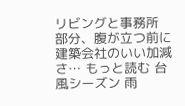リビングと事務所 部分、腹が立つ前に建築会社のいい加減さ… もっと読む 台風シーズン 雨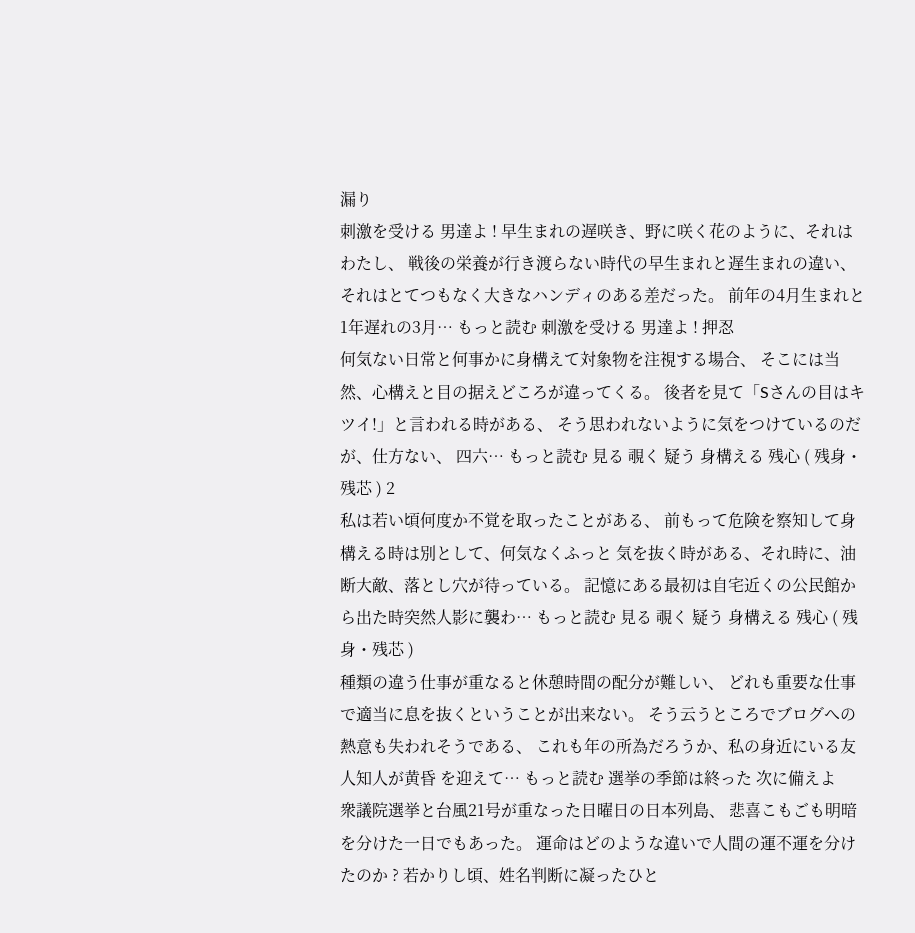漏り
刺激を受ける 男達よ ! 早生まれの遅咲き、野に咲く花のように、それはわたし、 戦後の栄養が行き渡らない時代の早生まれと遅生まれの違い、 それはとてつもなく大きなハンディのある差だった。 前年の4月生まれと1年遅れの3月… もっと読む 刺激を受ける 男達よ ! 押忍
何気ない日常と何事かに身構えて対象物を注視する場合、 そこには当然、心構えと目の据えどころが違ってくる。 後者を見て「Sさんの目はキツイ!」と言われる時がある、 そう思われないように気をつけているのだが、仕方ない、 四六… もっと読む 見る 覗く 疑う 身構える 残心 ( 残身・残芯 ) 2
私は若い頃何度か不覚を取ったことがある、 前もって危険を察知して身構える時は別として、何気なくふっと 気を抜く時がある、それ時に、油断大敵、落とし穴が待っている。 記憶にある最初は自宅近くの公民館から出た時突然人影に襲わ… もっと読む 見る 覗く 疑う 身構える 残心 ( 残身・残芯 )
種類の違う仕事が重なると休憩時間の配分が難しい、 どれも重要な仕事で適当に息を抜くということが出来ない。 そう云うところでブログへの熱意も失われそうである、 これも年の所為だろうか、私の身近にいる友人知人が黄昏 を迎えて… もっと読む 選挙の季節は終った 次に備えよ
衆議院選挙と台風21号が重なった日曜日の日本列島、 悲喜こもごも明暗を分けた一日でもあった。 運命はどのような違いで人間の運不運を分けたのか ? 若かりし頃、姓名判断に凝ったひと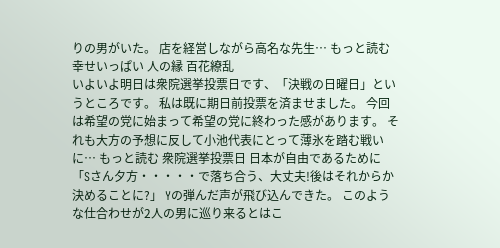りの男がいた。 店を経営しながら高名な先生… もっと読む 幸せいっぱい 人の縁 百花繚乱
いよいよ明日は衆院選挙投票日です、「決戦の日曜日」というところです。 私は既に期日前投票を済ませました。 今回は希望の党に始まって希望の党に終わった感があります。 それも大方の予想に反して小池代表にとって薄氷を踏む戦いに… もっと読む 衆院選挙投票日 日本が自由であるために
「Sさん夕方・・・・・で落ち合う、大丈夫!後はそれからか決めることに?」 Yの弾んだ声が飛び込んできた。 このような仕合わせが2人の男に巡り来るとはこ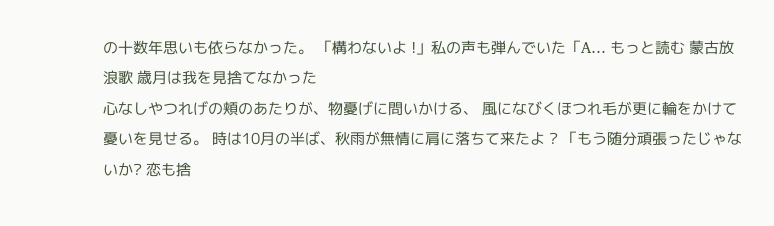の十数年思いも依らなかった。 「構わないよ !」私の声も弾んでいた「A… もっと読む 蒙古放浪歌 歳月は我を見捨てなかった
心なしやつれげの頬のあたりが、物憂げに問いかける、 風になびくほつれ毛が更に輪をかけて憂いを見せる。 時は10月の半ば、秋雨が無情に肩に落ちて来たよ ? 「もう随分頑張ったじゃないか? 恋も捨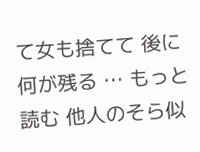て女も捨てて 後に何が残る … もっと読む 他人のそら似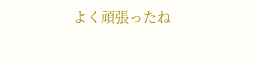よく頑張ったね